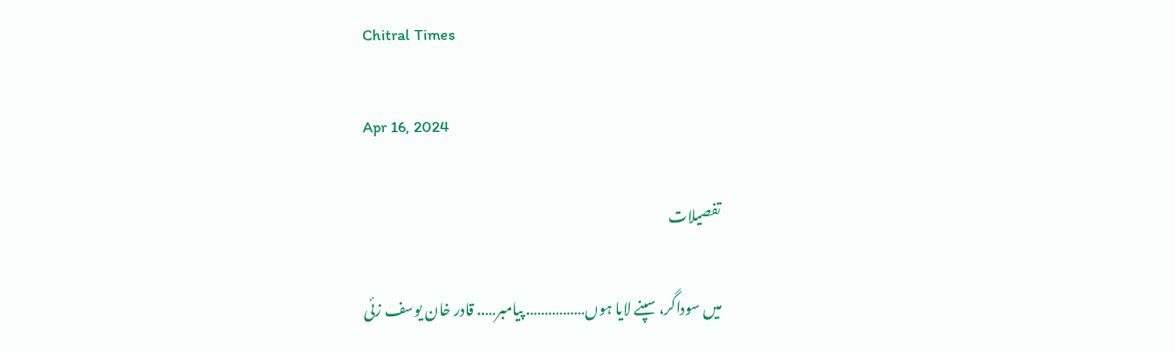Chitral Times

Apr 16, 2024

تفصيلات

میں سوداگر، سپنے لایا ہوں……………. پیامبر….. قادر خان یوسف زئی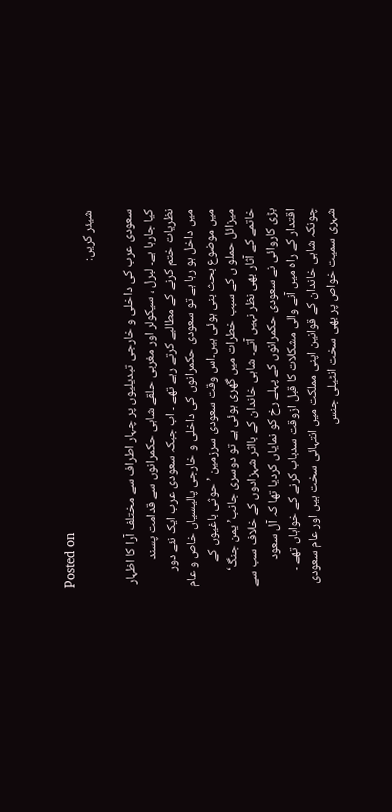Posted on
شیئر کریں:

سعودی عرب کی داخلی و خارجی تبدیلیوں پر چہار اطراف سے مختلف آرا کا اظہار کیا جارہا ہے۔ لبرل ، سیکولر اور مغربی حلقے شاہی حکمرانوں سے قدامت پسند نظریات ختم کرنے کے مطالبے کرتے رہے تھے ۔ اب جبکہ سعودی عرب ایک نئے دور میں داخل ہو رہا ہے تو سعودی حکمرانوں کی داخلی و خارجی پالیسیاں خاص و عام میں موضوع بحث بنی ہوئی ہیں۔اس وقت سعودی سرزمین ’ حوثی باغیوں کے میزائل حملو ں کے سبب خطرات میں گھری ہوئی ہے تو دوسری جانب’ یمن جنگ‘ خاتمے کے آثار بھی نظر نہیں آتے۔ شاہی خاندان کے بااثر شہزادوں کے خلاف سب سے بڑی کاروائی نے سعودی حکمرانوں کے پہلے رخ کو نمایاں کردیا تھا کہ آل سعود اقتدار کے راہ میں آنے والی مشکلات کا قبل ازوقت سدباب کرنے کے خواہاں تھے ۔ چونکہ شاہی خاندان کے قوانین اپنی مملکت میں انتہائی سخت ہیں اور عام سعودی شہری سمیت خواص پر بھی سخت انٹیلی جنس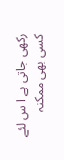رکھی جاتی ہے ا س لئے کسی بھی ممکنہ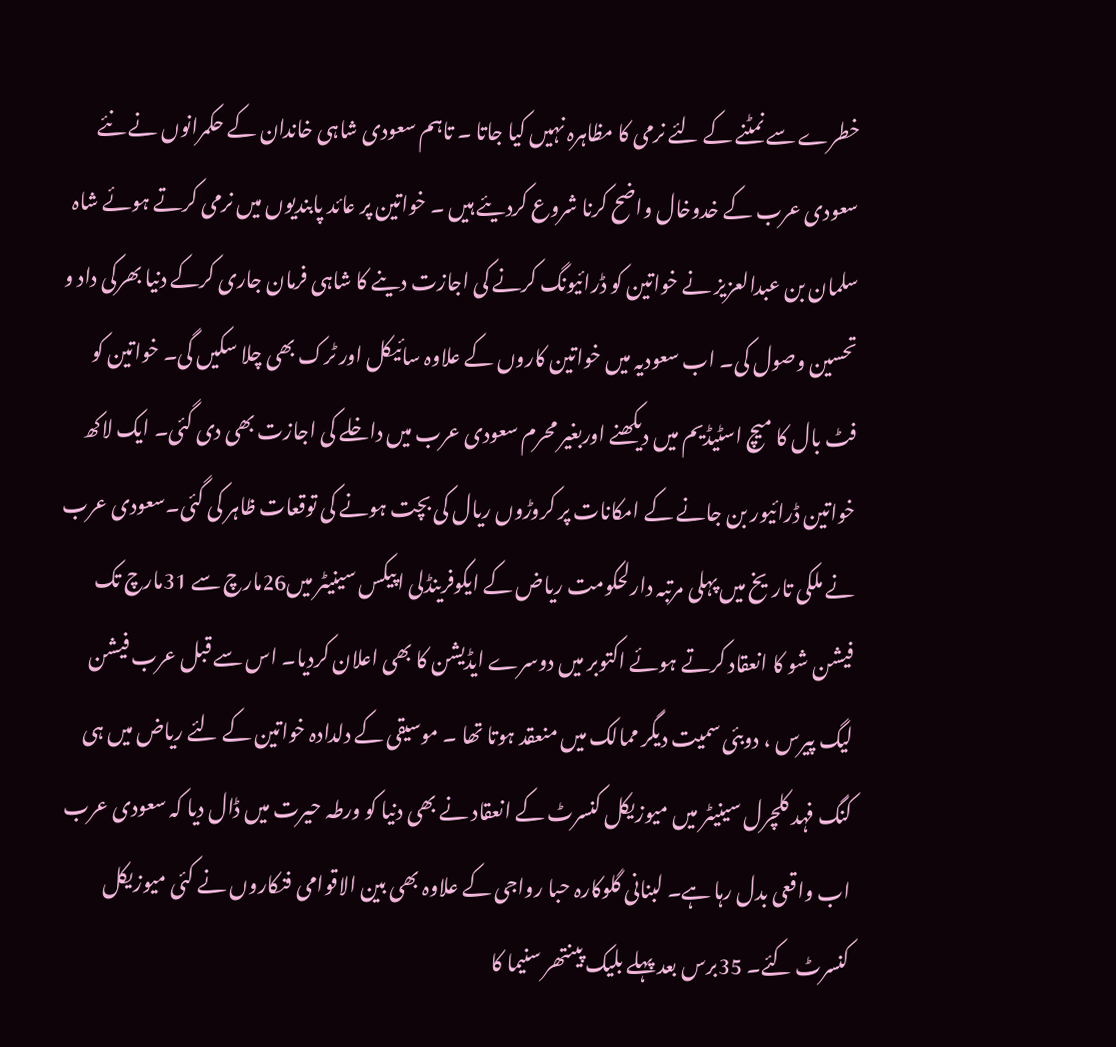خطرے سے نمٹنے کے لئے نرمی کا مظاہرہ نہیں کیا جاتا ۔ تاہم سعودی شاہی خاندان کے حکمرانوں نے نئے سعودی عرب کے خدوخال واضح کرنا شروع کردیئے ہیں ۔ خواتین پر عائد پابندیوں میں نرمی کرتے ہوئے شاہ سلمان بن عبدالعزیز نے خواتین کو ڈرائیونگ کرنے کی اجازت دینے کا شاہی فرمان جاری کرکے دنیا بھرکی داد و تحسین وصول کی۔ اب سعودیہ میں خواتین کاروں کے علاوہ سائیکل اور ٹرک بھی چلا سکیں گی۔ خواتین کو فٹ بال کا میچ اسٹیڈیم میں دیکھنے اوربغیر محرم سعودی عرب میں داخلے کی اجازت بھی دی گئی۔ ایک لاکھ خواتین ڈرائیور بن جانے کے امکانات پر کروڑوں ریال کی بچت ہونے کی توقعات ظاہر کی گئی۔سعودی عرب نے ملکی تاریخ میں پہلی مرتبہ دارلحکومت ریاض کے ایکوفرینڈلی اپیکس سینیٹر میں26مارچ سے 31مارچ تک فیشن شو کا انعقاد کرتے ہوئے اکتوبر میں دوسرے ایڈیشن کا بھی اعلان کردیا۔ اس سے قبل عرب فیشن لیگ پیرس ، دوبئی سمیت دیگر ممالک میں منعقد ہوتا تھا ۔ موسیقی کے دلدادہ خواتین کے لئے ریاض میں ہی کنگ فہد کلچرل سینیٹر میں میوزیکل کنسرٹ کے انعقاد نے بھی دنیا کو ورطہ حیرت میں ڈال دیا کہ سعودی عرب اب واقعی بدل رہا ہے۔ لبنانی گلوکارہ حبا رواجی کے علاوہ بھی بین الاقوامی فنکاروں نے کئی میوزیکل کنسرٹ کئے۔ 35برس بعد پہلے بلیک پینتھر سنیما کا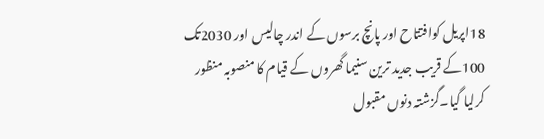18اپریل کوافتتاح اور پانچ برسوں کے اندر چالیس اور 2030تک 100کے قریب جدید ترین سنیما گھروں کے قیام کا منصوبہ منظور کرلیا گیا۔گزشتہ دنوں مقبول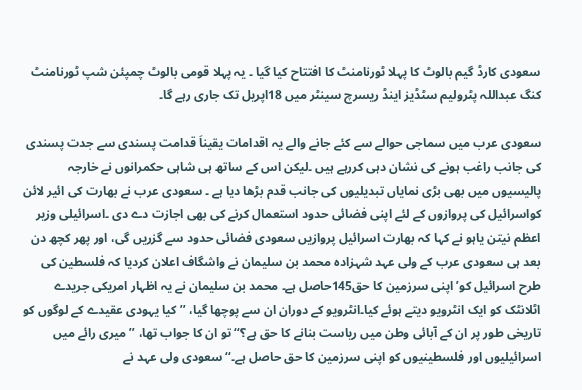سعودی کارڈ گیم بالوٹ کا پہلا ٹورنامنٹ کا افتتاح کیا گیا ۔ یہ پہلا قومی بالوٹ چمپئن شپ ٹورنامنٹ کنگ عبداللہ پٹرولیم سٹڈیز اینڈ ریسرچ سینٹر میں 18اپریل تک جاری رہے گا۔

سعودی عرب میں سماجی حوالے سے کئے جانے والے یہ اقدامات یقیناَ قدامت پسندی سے جدت پسندی کی جانب راغب ہونے کی نشان دہی کررہے ہیں ۔لیکن اس کے ساتھ ہی شاہی حکمرانوں نے خارجہ پالیسیوں میں بھی بڑی نمایاں تبدیلیوں کی جانب قدم بڑھا دیا ہے ۔ سعودی عرب نے بھارت کی ائیر لائن کواسرائیل کی پروازوں کے لئے اپنی فضائی حدود استعمال کرنے کی بھی اجازت دے دی ۔اسرائیلی وزیر اعظم نیتن یاہو نے کہا کہ بھارت اسرائیل پروازیں سعودی فضائی حدود سے گزریں گی، اور پھر کچھ دن بعد ہی سعودی عرب کے ولی عہد شہزادہ محمد بن سلیمان نے واشگاف اعلان کردیا کہ فلسطین کی طرح اسرائیل کو’ اپنی سرزمین کا حق145حاصل ہے۔ محمد بن سلیمان نے یہ اظہار امریکی جریدے اٹلانٹک کو ایک انٹرویو دیتے ہوئے کیا۔انٹرویو کے دوران ان سے پوچھا گیا، ’’کیا یہودی عقیدے کے لوگوں کو تاریخی طور پر ان کے آبائی وطن میں ریاست بنانے کا حق ہے؟‘‘ تو ان کا جواب تھا، ’’میری رائے میں اسرائیلیوں اور فلسطینیوں کو اپنی سرزمین کا حق حاصل ہے۔‘‘سعودی ولی عہد نے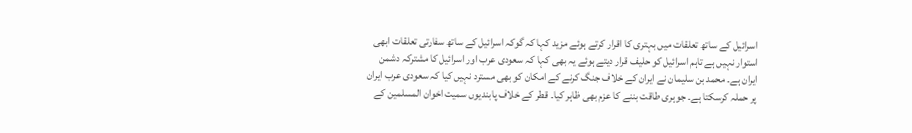اسرائیل کے ساتھ تعلقات میں بہتری کا اقرار کرتے ہوئے مزید کہا کہ گوکہ اسرائیل کے ساتھ سفارتی تعلقات ابھی استوار نہیں ہے تاہم اسرائیل کو حلیف قرار دیتے ہوئے یہ بھی کہا کہ سعودی عرب اور اسرائیل کا مشترکہ دشمن ایران ہے۔ محمد بن سلیمان نے ایران کے خلاف جنگ کرنے کے امکان کو بھی مسترد نہیں کیا کہ سعودی عرب ایران پر حملہ کرسکتا ہے۔ جوہری طاقت بننے کا عزم بھی ظاہر کیا۔ قطر کے خلاف پابندیوں سمیت اخوان المسلمین کے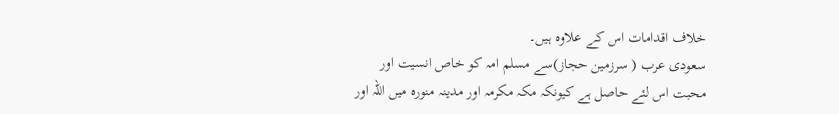خلاف اقدامات اس کے علاوہ ہیں۔
سعودی عرب ( سرزمین حجاز)سے مسلم امہ کو خاص انسیت اور محبت اس لئے حاصل ہے کیونکہ مکہ مکرمہ اور مدینہ منورہ میں اللہ اور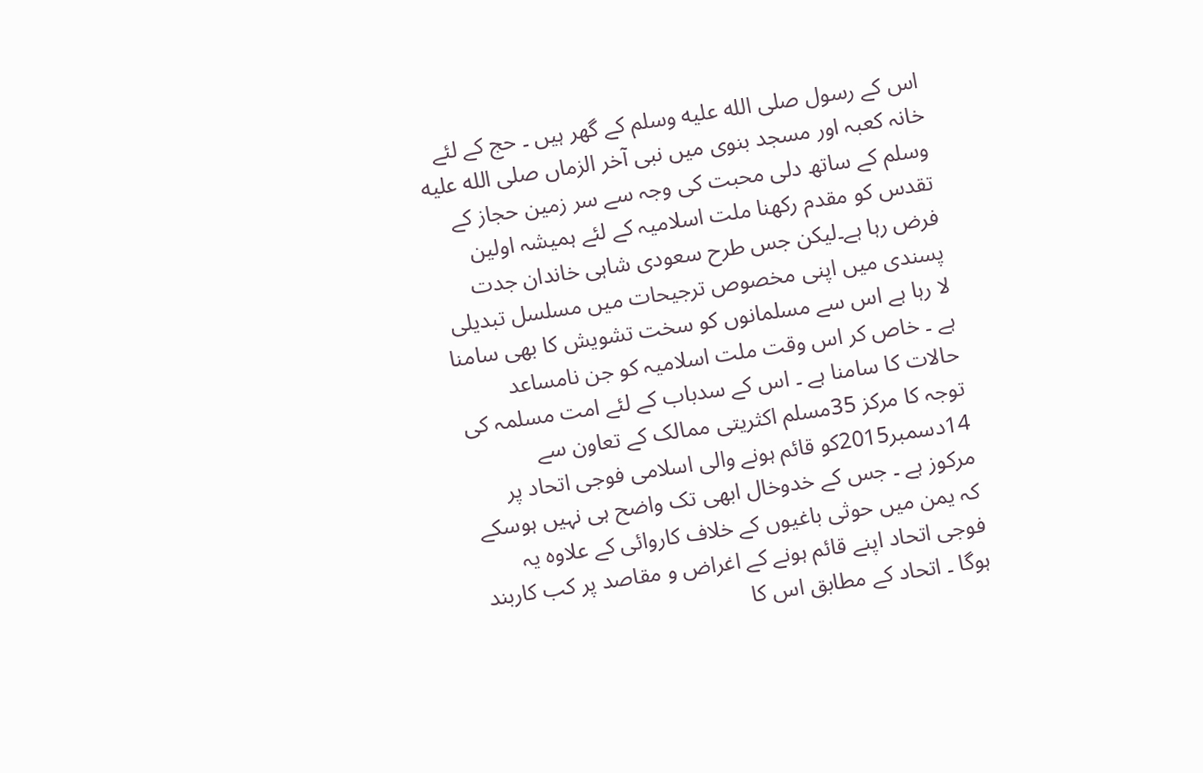اس کے رسول صلى الله عليه وسلم کے گھر ہیں ۔ حج کے لئے خانہ کعبہ اور مسجد بنوی میں نبی آخر الزماں صلى الله عليه وسلم کے ساتھ دلی محبت کی وجہ سے سر زمین حجاز کے تقدس کو مقدم رکھنا ملت اسلامیہ کے لئے ہمیشہ اولین فرض رہا ہے۔لیکن جس طرح سعودی شاہی خاندان جدت پسندی میں اپنی مخصوص ترجیحات میں مسلسل تبدیلی لا رہا ہے اس سے مسلمانوں کو سخت تشویش کا بھی سامنا ہے ۔ خاص کر اس وقت ملت اسلامیہ کو جن نامساعد حالات کا سامنا ہے ۔ اس کے سدباب کے لئے امت مسلمہ کی توجہ کا مرکز 35مسلم اکثریتی ممالک کے تعاون سے 14دسمبر2015کو قائم ہونے والی اسلامی فوجی اتحاد پر مرکوز ہے ۔ جس کے خدوخال ابھی تک واضح ہی نہیں ہوسکے کہ یمن میں حوثی باغیوں کے خلاف کاروائی کے علاوہ یہ فوجی اتحاد اپنے قائم ہونے کے اغراض و مقاصد پر کب کاربند ہوگا ۔ اتحاد کے مطابق اس کا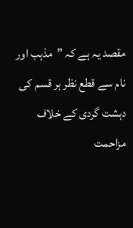مقصد یہ ہے کہ ”مذہب اور نام سے قطع نظر ہر قسم کی دہشت گردی کے خلاف مزاحمت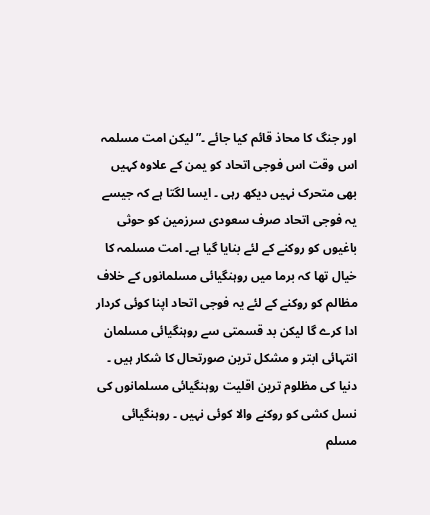اور جنگ کا محاذ قائم کیا جائے ۔”لیکن امت مسلمہ اس وقت اس فوجی اتحاد کو یمن کے علاوہ کہیں بھی متحرک نہیں دیکھ رہی ۔ ایسا لگتا ہے کہ جیسے یہ فوجی اتحاد صرف سعودی سرزمین کو حوثی باغیوں کو روکنے کے لئے بنایا گیا ہے۔ امت مسلمہ کا خیال تھا کہ برما میں روہنگیائی مسلمانوں کے خلاف مظالم کو روکنے کے لئے یہ فوجی اتحاد اپنا کوئی کردار ادا کرے گا لیکن بد قسمتی سے روہنگیائی مسلمان انتہائی ابتر و مشکل ترین صورتحال کا شکار ہیں ۔ دنیا کی مظلوم ترین اقلیت روہنگیائی مسلمانوں کی نسل کشی کو روکنے والا کوئی نہیں ۔ روہنگیائی مسلم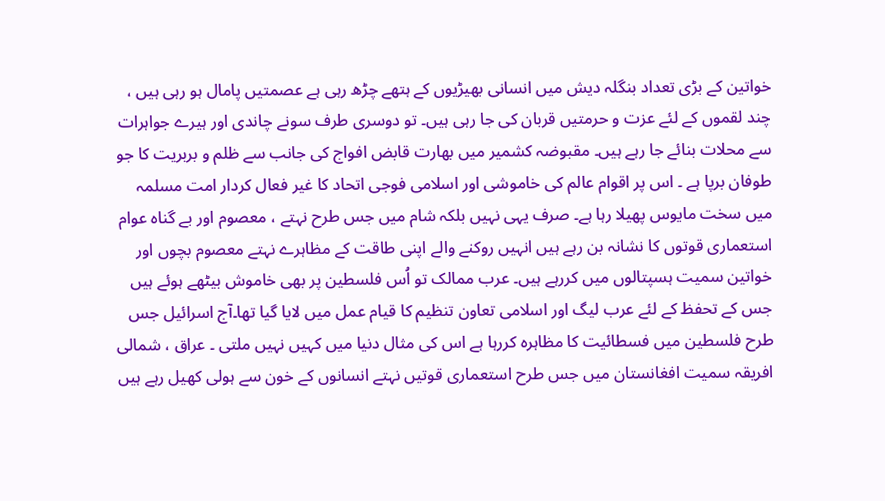خواتین کے بڑی تعداد بنگلہ دیش میں انسانی بھیڑیوں کے ہتھے چڑھ رہی ہے عصمتیں پامال ہو رہی ہیں ، چند لقموں کے لئے عزت و حرمتیں قربان کی جا رہی ہیں۔ تو دوسری طرف سونے چاندی اور ہیرے جواہرات سے محلات بنائے جا رہے ہیں۔ مقبوضہ کشمیر میں بھارت قابض افواج کی جانب سے ظلم و بربریت کا جو طوفان برپا ہے ۔ اس پر اقوام عالم کی خاموشی اور اسلامی فوجی اتحاد کا غیر فعال کردار امت مسلمہ میں سخت مایوس پھیلا رہا ہے۔ صرف یہی نہیں بلکہ شام میں جس طرح نہتے ، معصوم اور بے گناہ عوام استعماری قوتوں کا نشانہ بن رہے ہیں انہیں روکنے والے اپنی طاقت کے مظاہرے نہتے معصوم بچوں اور خواتین سمیت ہسپتالوں میں کررہے ہیں۔ عرب ممالک تو اُس فلسطین پر بھی خاموش بیٹھے ہوئے ہیں جس کے تحفظ کے لئے عرب لیگ اور اسلامی تعاون تنظیم کا قیام عمل میں لایا گیا تھا۔آج اسرائیل جس طرح فلسطین میں فسطائیت کا مظاہرہ کررہا ہے اس کی مثال دنیا میں کہیں نہیں ملتی ۔ عراق ، شمالی افریقہ سمیت افغانستان میں جس طرح استعماری قوتیں نہتے انسانوں کے خون سے ہولی کھیل رہے ہیں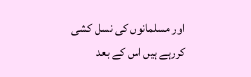اور مسلمانوں کی نسل کشی کررہے ہیں اس کے بعد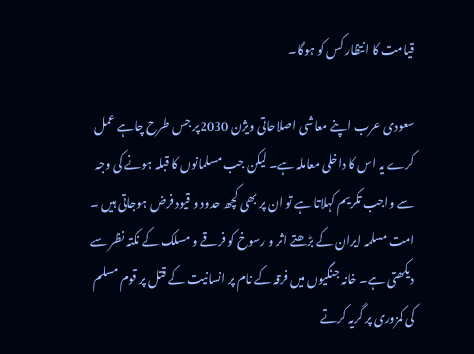قیامت کا انتظار کس کو ہوگا۔

سعودی عرب اپنے معاشی اصلاحاتی ویژن 2030پر جس طرح چاہے عمل کرے یہ اس کا داخلی معاملہ ہے۔ لیکن جب مسلمانوں کا قبلہ ہونے کی وجہ سے واجب تکریم کہلاتا ہے تو ان پر بھی کچھ حدود و قیود فرض ہوجاتی ہیں ۔ امت مسلمہ ایران کے بڑھتے اثر و رسوخ کو فرقے و مسلک کے نکتہ نظر سے دیکھتی ہے۔ خانہ جنگیوں میں فرقہ کے نام پر انسانیت کے قتل پر قوم مسلم کی کمزوری پر گریہ کرتے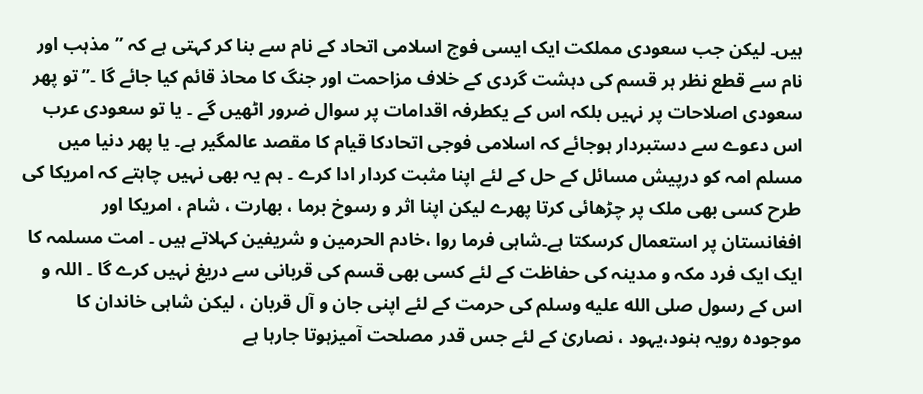ہیں۔ لیکن جب سعودی مملکت ایک ایسی فوج اسلامی اتحاد کے نام سے بنا کر کہتی ہے کہ ”مذہب اور نام سے قطع نظر ہر قسم کی دہشت گردی کے خلاف مزاحمت اور جنگ کا محاذ قائم کیا جائے گا ۔”تو پھر سعودی اصلاحات پر نہیں بلکہ اس کے یکطرفہ اقدامات پر سوال ضرور اٹھیں گے ۔ یا تو سعودی عرب اس دعوے سے دستبردار ہوجائے کہ اسلامی فوجی اتحادکا قیام کا مقصد عالمگیر ہے۔ یا پھر دنیا میں مسلم امہ کو درپیش مسائل کے حل کے لئے اپنا مثبت کردار ادا کرے ۔ ہم یہ بھی نہیں چاہتے کہ امریکا کی طرح کسی بھی ملک پر چڑھائی کرتا پھرے لیکن اپنا اثر و رسوخ برما ، بھارت ، شام ، امریکا اور افغانستان پر استعمال کرسکتا ہے۔شاہی فرما روا ،خادم الحرمین و شریفین کہلاتے ہیں ۔ امت مسلمہ کا ایک ایک فرد مکہ و مدینہ کی حفاظت کے لئے کسی بھی قسم کی قربانی سے دریغ نہیں کرے گا ۔ اللہ و اس کے رسول صلى الله عليه وسلم کی حرمت کے لئے اپنی جان و آل قربان ، لیکن شاہی خاندان کا موجودہ رویہ ہنود،یہود ، نصاریٰ کے لئے جس قدر مصلحت آمیزہوتا جارہا ہے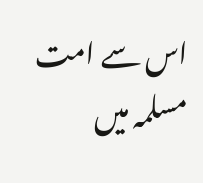اس سے امت مسلمہ میں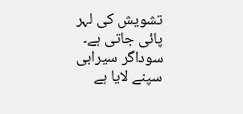تشویش کی لہر پائی جاتی ہے۔ سوداگر سیرابی سپنے لایا ہے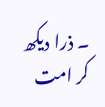۔ ذرا دیکھ کر امت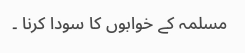مسلمہ کے خوابوں کا سودا کرنا ۔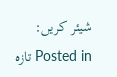شیئر کریں:
Posted in تازہ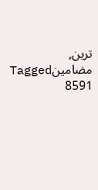ترین, مضامینTagged
8591